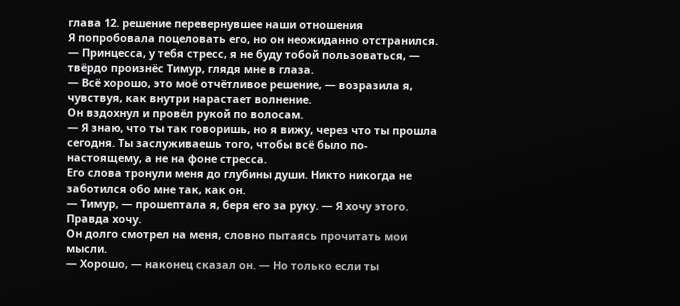глава 12. решение перевернувшее наши отношения
Я попробовала поцеловать его, но он неожиданно отстранился.
— Принцесса, у тебя стресс, я не буду тобой пользоваться, — твёрдо произнёс Тимур, глядя мне в глаза.
— Всё хорошо, это моё отчётливое решение, — возразила я, чувствуя, как внутри нарастает волнение.
Он вздохнул и провёл рукой по волосам.
— Я знаю, что ты так говоришь, но я вижу, через что ты прошла сегодня. Ты заслуживаешь того, чтобы всё было по-настоящему, а не на фоне стресса.
Его слова тронули меня до глубины души. Никто никогда не заботился обо мне так, как он.
— Тимур, — прошептала я, беря его за руку. — Я хочу этого. Правда хочу.
Он долго смотрел на меня, словно пытаясь прочитать мои мысли.
— Хорошо, — наконец сказал он. — Но только если ты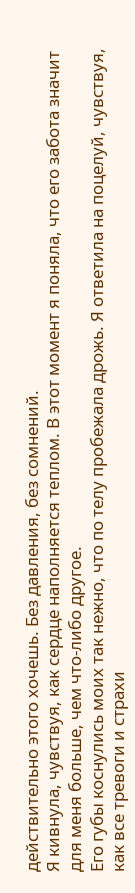действительно этого хочешь. Без давления, без сомнений.
Я кивнула, чувствуя, как сердце наполняется теплом. В этот момент я поняла, что его забота значит для меня больше, чем что-либо другое.
Его губы коснулись моих так нежно, что по телу пробежала дрожь. Я ответила на поцелуй, чувствуя, как все тревоги и страхи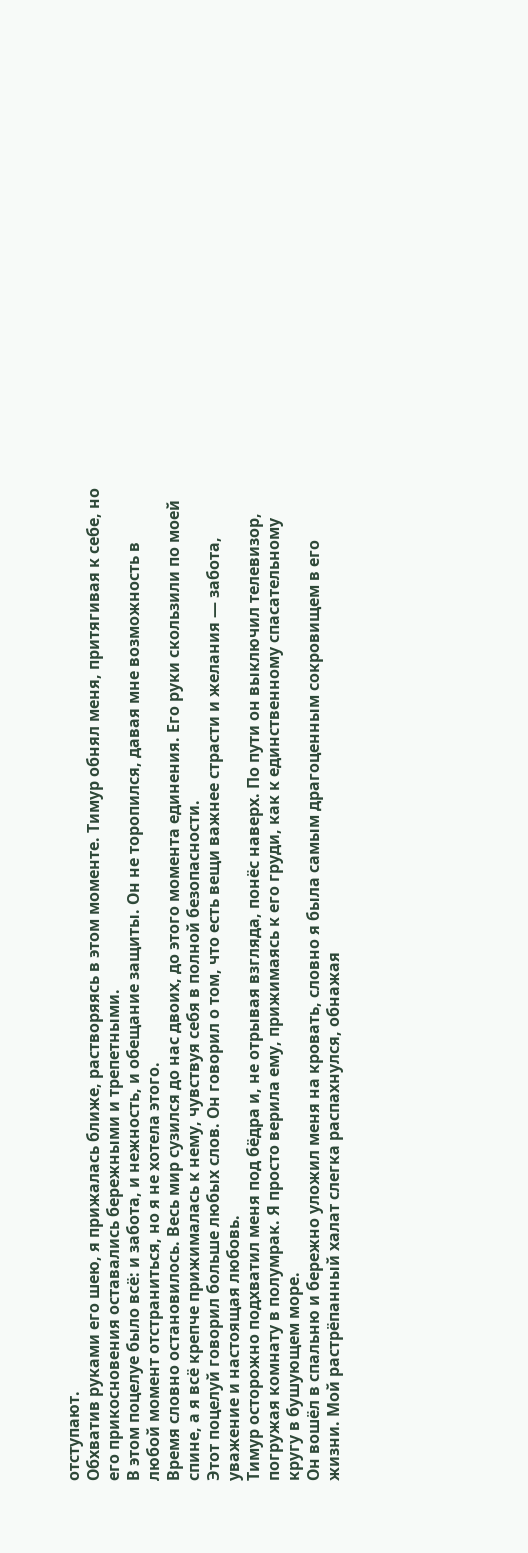отступают.
Обхватив руками его шею, я прижалась ближе, растворяясь в этом моменте. Тимур обнял меня, притягивая к себе, но его прикосновения оставались бережными и трепетными.
В этом поцелуе было всё: и забота, и нежность, и обещание защиты. Он не торопился, давая мне возможность в любой момент отстраниться, но я не хотела этого.
Время словно остановилось. Весь мир сузился до нас двоих, до этого момента единения. Его руки скользили по моей спине, а я всё крепче прижималась к нему, чувствуя себя в полной безопасности.
Этот поцелуй говорил больше любых слов. Он говорил о том, что есть вещи важнее страсти и желания — забота, уважение и настоящая любовь.
Тимур осторожно подхватил меня под бёдра и, не отрывая взгляда, понёс наверх. По пути он выключил телевизор, погружая комнату в полумрак. Я просто верила ему, прижимаясь к его груди, как к единственному спасательному кругу в бушующем море.
Он вошёл в спальню и бережно уложил меня на кровать, словно я была самым драгоценным сокровищем в его жизни. Мой растрёпанный халат слегка распахнулся, обнажая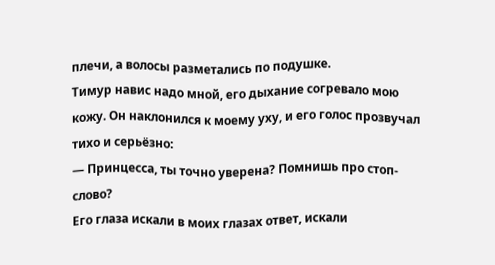плечи, а волосы разметались по подушке.
Тимур навис надо мной, его дыхание согревало мою кожу. Он наклонился к моему уху, и его голос прозвучал тихо и серьёзно:
— Принцесса, ты точно уверена? Помнишь про стоп-слово?
Его глаза искали в моих глазах ответ, искали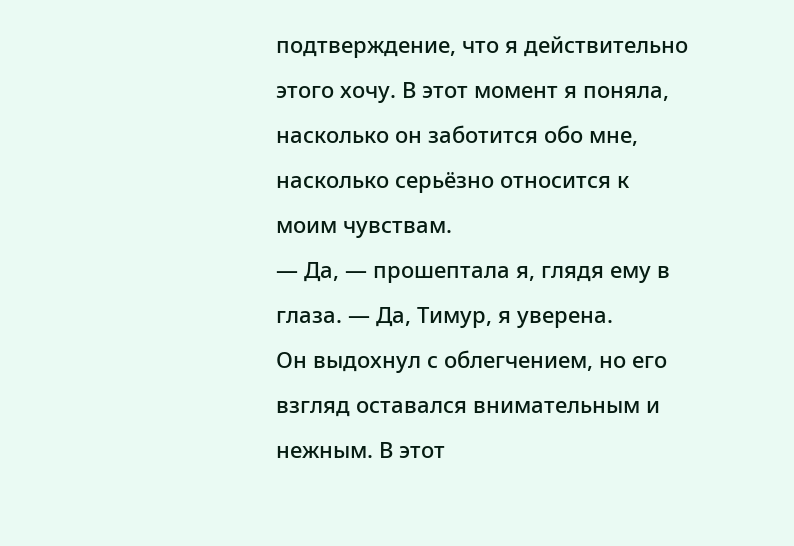подтверждение, что я действительно этого хочу. В этот момент я поняла, насколько он заботится обо мне, насколько серьёзно относится к моим чувствам.
— Да, — прошептала я, глядя ему в глаза. — Да, Тимур, я уверена.
Он выдохнул с облегчением, но его взгляд оставался внимательным и нежным. В этот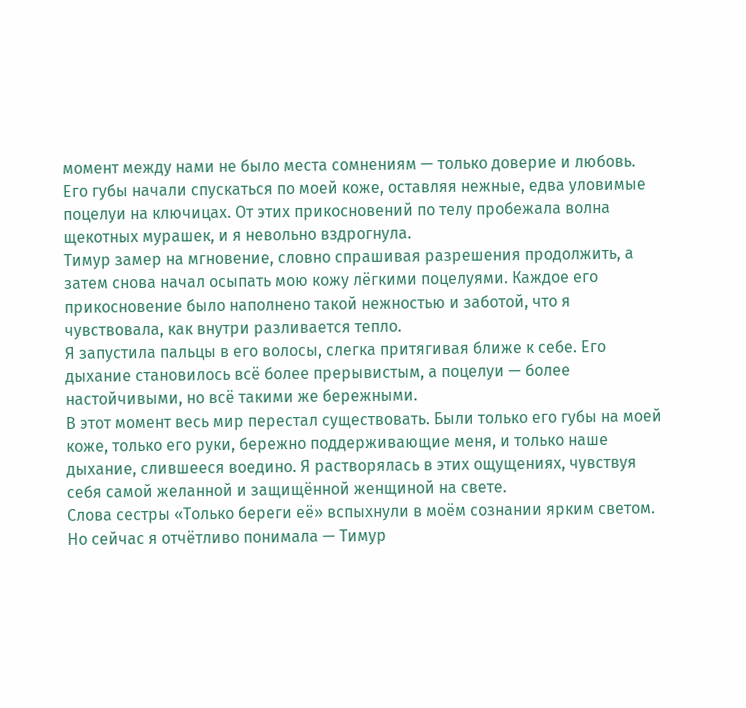момент между нами не было места сомнениям — только доверие и любовь.
Его губы начали спускаться по моей коже, оставляя нежные, едва уловимые поцелуи на ключицах. От этих прикосновений по телу пробежала волна щекотных мурашек, и я невольно вздрогнула.
Тимур замер на мгновение, словно спрашивая разрешения продолжить, а затем снова начал осыпать мою кожу лёгкими поцелуями. Каждое его прикосновение было наполнено такой нежностью и заботой, что я чувствовала, как внутри разливается тепло.
Я запустила пальцы в его волосы, слегка притягивая ближе к себе. Его дыхание становилось всё более прерывистым, а поцелуи — более настойчивыми, но всё такими же бережными.
В этот момент весь мир перестал существовать. Были только его губы на моей коже, только его руки, бережно поддерживающие меня, и только наше дыхание, слившееся воедино. Я растворялась в этих ощущениях, чувствуя себя самой желанной и защищённой женщиной на свете.
Слова сестры «Только береги её» вспыхнули в моём сознании ярким светом. Но сейчас я отчётливо понимала — Тимур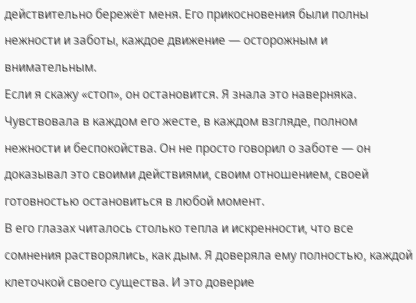действительно бережёт меня. Его прикосновения были полны нежности и заботы, каждое движение — осторожным и внимательным.
Если я скажу «стоп», он остановится. Я знала это наверняка. Чувствовала в каждом его жесте, в каждом взгляде, полном нежности и беспокойства. Он не просто говорил о заботе — он доказывал это своими действиями, своим отношением, своей готовностью остановиться в любой момент.
В его глазах читалось столько тепла и искренности, что все сомнения растворялись, как дым. Я доверяла ему полностью, каждой клеточкой своего существа. И это доверие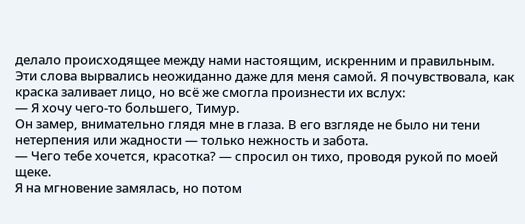делало происходящее между нами настоящим, искренним и правильным.
Эти слова вырвались неожиданно даже для меня самой. Я почувствовала, как краска заливает лицо, но всё же смогла произнести их вслух:
— Я хочу чего-то большего, Тимур.
Он замер, внимательно глядя мне в глаза. В его взгляде не было ни тени нетерпения или жадности — только нежность и забота.
— Чего тебе хочется, красотка? — спросил он тихо, проводя рукой по моей щеке.
Я на мгновение замялась, но потом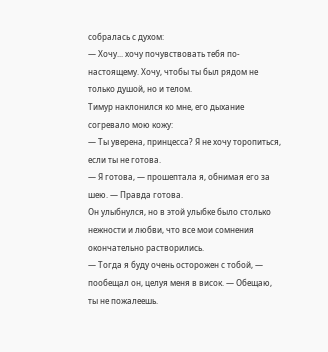собралась с духом:
— Хочу... хочу почувствовать тебя по-настоящему. Хочу, чтобы ты был рядом не только душой, но и телом.
Тимур наклонился ко мне, его дыхание согревало мою кожу:
— Ты уверена, принцесса? Я не хочу торопиться, если ты не готова.
— Я готова, — прошептала я, обнимая его за шею. — Правда готова.
Он улыбнулся, но в этой улыбке было столько нежности и любви, что все мои сомнения окончательно растворились.
— Тогда я буду очень осторожен с тобой, — пообещал он, целуя меня в висок. — Обещаю, ты не пожалеешь.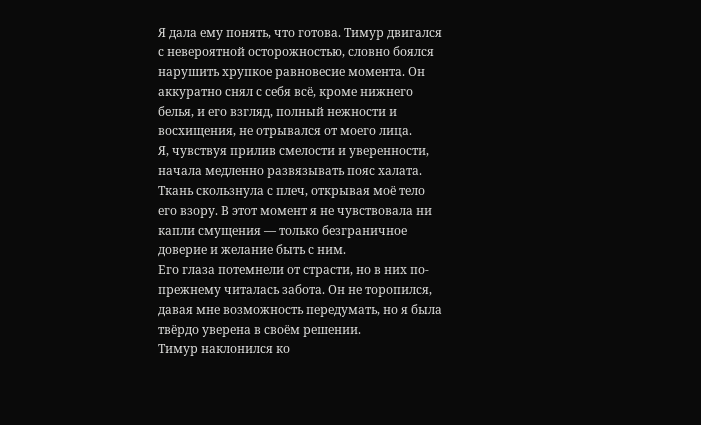Я дала ему понять, что готова. Тимур двигался с невероятной осторожностью, словно боялся нарушить хрупкое равновесие момента. Он аккуратно снял с себя всё, кроме нижнего белья, и его взгляд, полный нежности и восхищения, не отрывался от моего лица.
Я, чувствуя прилив смелости и уверенности, начала медленно развязывать пояс халата. Ткань скользнула с плеч, открывая моё тело его взору. В этот момент я не чувствовала ни капли смущения — только безграничное доверие и желание быть с ним.
Его глаза потемнели от страсти, но в них по-прежнему читалась забота. Он не торопился, давая мне возможность передумать, но я была твёрдо уверена в своём решении.
Тимур наклонился ко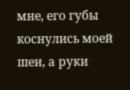мне, его губы коснулись моей шеи, а руки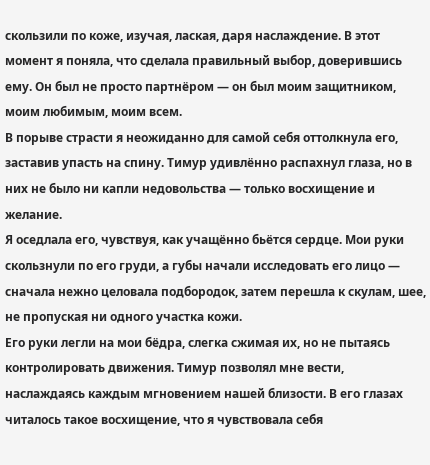скользили по коже, изучая, лаская, даря наслаждение. В этот момент я поняла, что сделала правильный выбор, доверившись ему. Он был не просто партнёром — он был моим защитником, моим любимым, моим всем.
В порыве страсти я неожиданно для самой себя оттолкнула его, заставив упасть на спину. Тимур удивлённо распахнул глаза, но в них не было ни капли недовольства — только восхищение и желание.
Я оседлала его, чувствуя, как учащённо бьётся сердце. Мои руки скользнули по его груди, а губы начали исследовать его лицо — сначала нежно целовала подбородок, затем перешла к скулам, шее, не пропуская ни одного участка кожи.
Его руки легли на мои бёдра, слегка сжимая их, но не пытаясь контролировать движения. Тимур позволял мне вести, наслаждаясь каждым мгновением нашей близости. В его глазах читалось такое восхищение, что я чувствовала себя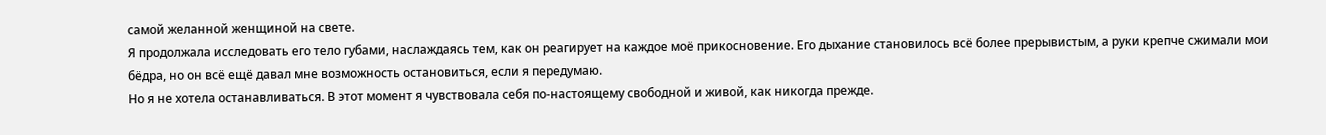самой желанной женщиной на свете.
Я продолжала исследовать его тело губами, наслаждаясь тем, как он реагирует на каждое моё прикосновение. Его дыхание становилось всё более прерывистым, а руки крепче сжимали мои бёдра, но он всё ещё давал мне возможность остановиться, если я передумаю.
Но я не хотела останавливаться. В этот момент я чувствовала себя по-настоящему свободной и живой, как никогда прежде.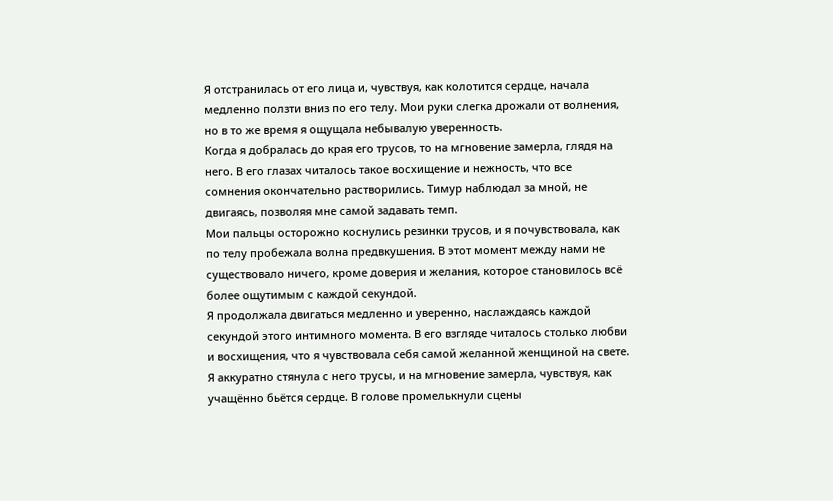Я отстранилась от его лица и, чувствуя, как колотится сердце, начала медленно ползти вниз по его телу. Мои руки слегка дрожали от волнения, но в то же время я ощущала небывалую уверенность.
Когда я добралась до края его трусов, то на мгновение замерла, глядя на него. В его глазах читалось такое восхищение и нежность, что все сомнения окончательно растворились. Тимур наблюдал за мной, не двигаясь, позволяя мне самой задавать темп.
Мои пальцы осторожно коснулись резинки трусов, и я почувствовала, как по телу пробежала волна предвкушения. В этот момент между нами не существовало ничего, кроме доверия и желания, которое становилось всё более ощутимым с каждой секундой.
Я продолжала двигаться медленно и уверенно, наслаждаясь каждой секундой этого интимного момента. В его взгляде читалось столько любви и восхищения, что я чувствовала себя самой желанной женщиной на свете.
Я аккуратно стянула с него трусы, и на мгновение замерла, чувствуя, как учащённо бьётся сердце. В голове промелькнули сцены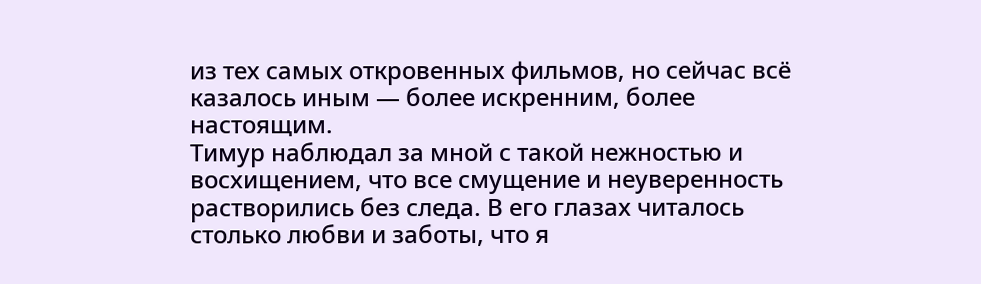из тех самых откровенных фильмов, но сейчас всё казалось иным — более искренним, более настоящим.
Тимур наблюдал за мной с такой нежностью и восхищением, что все смущение и неуверенность растворились без следа. В его глазах читалось столько любви и заботы, что я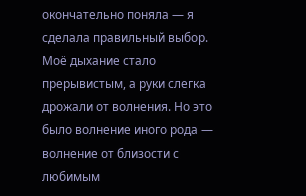окончательно поняла — я сделала правильный выбор.
Моё дыхание стало прерывистым, а руки слегка дрожали от волнения. Но это было волнение иного рода — волнение от близости с любимым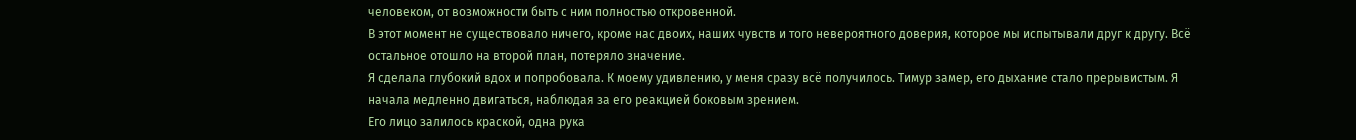человеком, от возможности быть с ним полностью откровенной.
В этот момент не существовало ничего, кроме нас двоих, наших чувств и того невероятного доверия, которое мы испытывали друг к другу. Всё остальное отошло на второй план, потеряло значение.
Я сделала глубокий вдох и попробовала. К моему удивлению, у меня сразу всё получилось. Тимур замер, его дыхание стало прерывистым. Я начала медленно двигаться, наблюдая за его реакцией боковым зрением.
Его лицо залилось краской, одна рука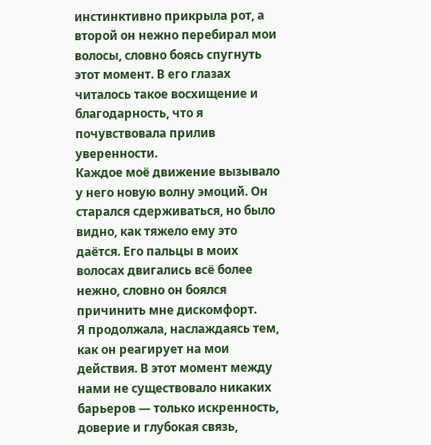инстинктивно прикрыла рот, а второй он нежно перебирал мои волосы, словно боясь спугнуть этот момент. В его глазах читалось такое восхищение и благодарность, что я почувствовала прилив уверенности.
Каждое моё движение вызывало у него новую волну эмоций. Он старался сдерживаться, но было видно, как тяжело ему это даётся. Его пальцы в моих волосах двигались всё более нежно, словно он боялся причинить мне дискомфорт.
Я продолжала, наслаждаясь тем, как он реагирует на мои действия. В этот момент между нами не существовало никаких барьеров — только искренность, доверие и глубокая связь,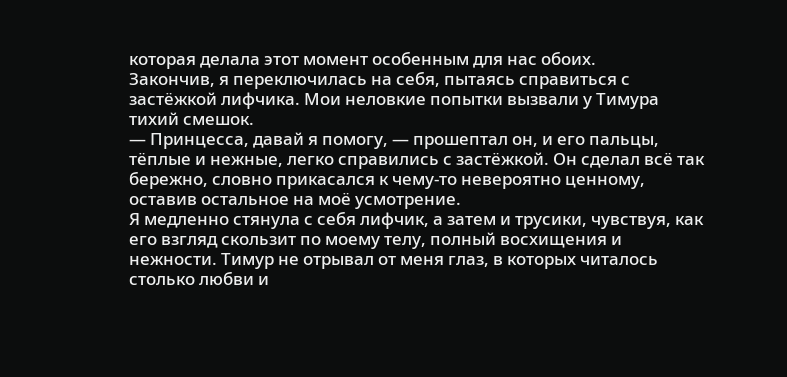которая делала этот момент особенным для нас обоих.
Закончив, я переключилась на себя, пытаясь справиться с застёжкой лифчика. Мои неловкие попытки вызвали у Тимура тихий смешок.
— Принцесса, давай я помогу, — прошептал он, и его пальцы, тёплые и нежные, легко справились с застёжкой. Он сделал всё так бережно, словно прикасался к чему-то невероятно ценному, оставив остальное на моё усмотрение.
Я медленно стянула с себя лифчик, а затем и трусики, чувствуя, как его взгляд скользит по моему телу, полный восхищения и нежности. Тимур не отрывал от меня глаз, в которых читалось столько любви и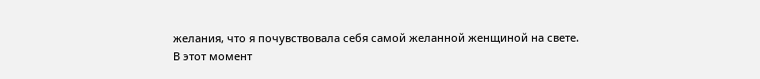желания, что я почувствовала себя самой желанной женщиной на свете.
В этот момент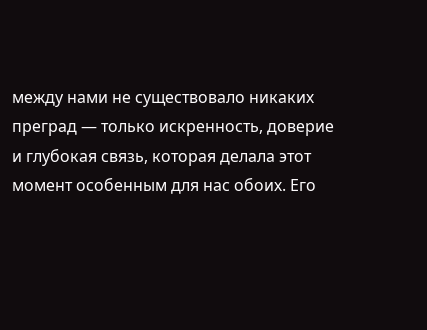между нами не существовало никаких преград — только искренность, доверие и глубокая связь, которая делала этот момент особенным для нас обоих. Его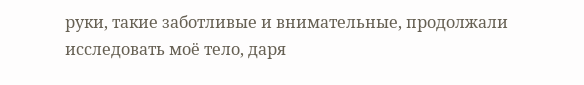руки, такие заботливые и внимательные, продолжали исследовать моё тело, даря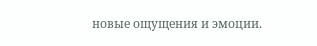новые ощущения и эмоции.